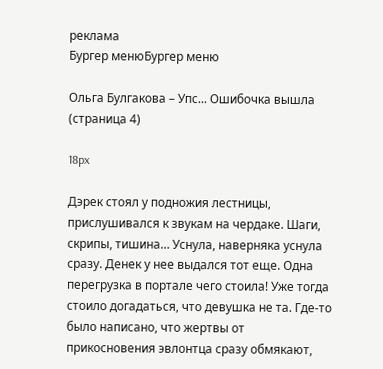реклама
Бургер менюБургер меню

Ольга Булгакова – Упс... Ошибочка вышла (страница 4)

18px

Дэрек стоял у подножия лестницы, прислушивался к звукам на чердаке. Шаги, скрипы, тишина… Уснула, наверняка уснула сразу. Денек у нее выдался тот еще. Одна перегрузка в портале чего стоила! Уже тогда стоило догадаться, что девушка не та. Где-то было написано, что жертвы от прикосновения эвлонтца сразу обмякают,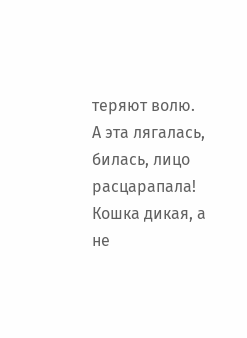теряют волю. А эта лягалась, билась, лицо расцарапала! Кошка дикая, а не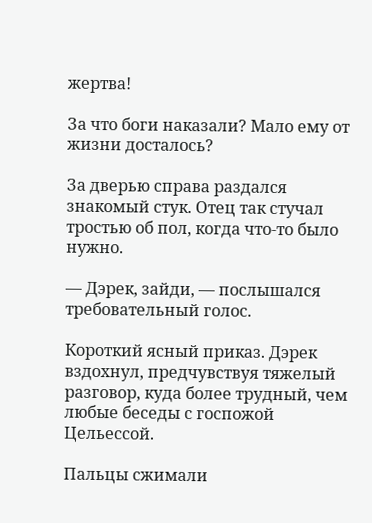жертва!

За что боги наказали? Мало ему от жизни досталось?

За дверью справа раздался знакомый стук. Отец так стучал тростью об пол, когда что-то было нужно.

— Дэрек, зайди, — послышался требовательный голос.

Короткий ясный приказ. Дэрек вздохнул, предчувствуя тяжелый разговор, куда более трудный, чем любые беседы с госпожой Цельессой.

Пальцы сжимали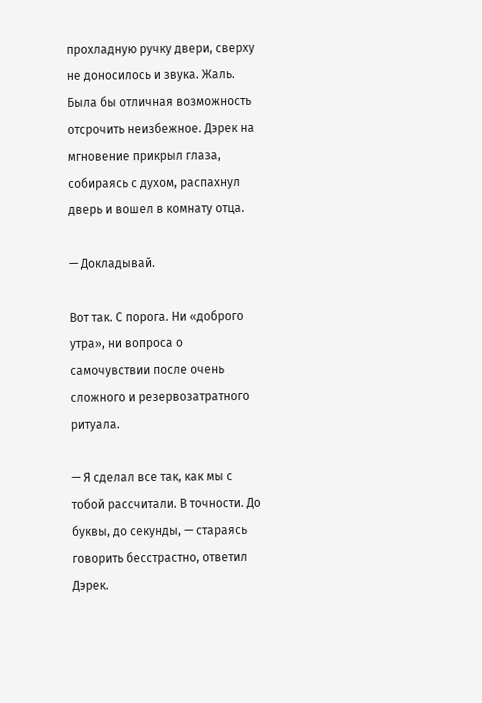прохладную ручку двери, сверху не доносилось и звука. Жаль. Была бы отличная возможность отсрочить неизбежное. Дэрек на мгновение прикрыл глаза, собираясь с духом, распахнул дверь и вошел в комнату отца.

— Докладывай.

Вот так. С порога. Ни «доброго утра», ни вопроса о самочувствии после очень сложного и резервозатратного ритуала.

— Я сделал все так, как мы с тобой рассчитали. В точности. До буквы, до секунды, — стараясь говорить бесстрастно, ответил Дэрек.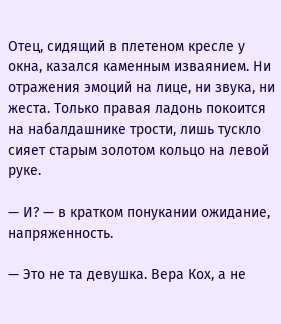Отец, сидящий в плетеном кресле у окна, казался каменным изваянием. Ни отражения эмоций на лице, ни звука, ни жеста. Только правая ладонь покоится на набалдашнике трости, лишь тускло сияет старым золотом кольцо на левой руке.

— И? — в кратком понукании ожидание, напряженность.

— Это не та девушка. Вера Кох, а не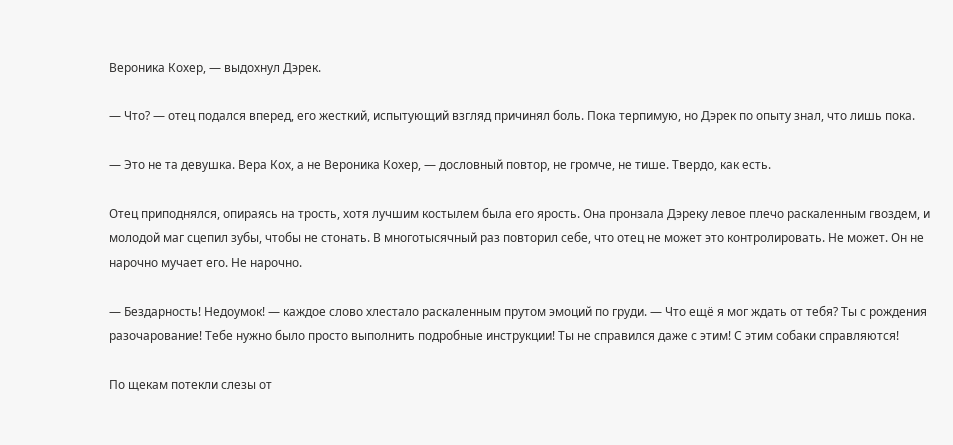Вероника Кохер, — выдохнул Дэрек.

— Что? — отец подался вперед, его жесткий, испытующий взгляд причинял боль. Пока терпимую, но Дэрек по опыту знал, что лишь пока.

— Это не та девушка. Вера Кох, а не Вероника Кохер, — дословный повтор, не громче, не тише. Твердо, как есть.

Отец приподнялся, опираясь на трость, хотя лучшим костылем была его ярость. Она пронзала Дэреку левое плечо раскаленным гвоздем, и молодой маг сцепил зубы, чтобы не стонать. В многотысячный раз повторил себе, что отец не может это контролировать. Не может. Он не нарочно мучает его. Не нарочно.

— Бездарность! Недоумок! — каждое слово хлестало раскаленным прутом эмоций по груди. — Что ещё я мог ждать от тебя? Ты с рождения разочарование! Тебе нужно было просто выполнить подробные инструкции! Ты не справился даже с этим! С этим собаки справляются!

По щекам потекли слезы от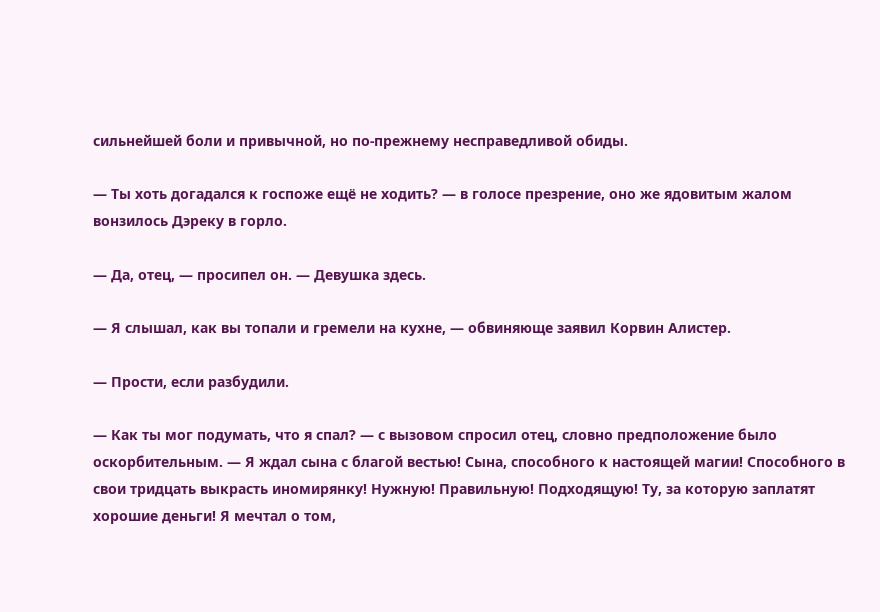сильнейшей боли и привычной, но по-прежнему несправедливой обиды.

— Ты хоть догадался к госпоже ещё не ходить? — в голосе презрение, оно же ядовитым жалом вонзилось Дэреку в горло.

— Да, отец, — просипел он. — Девушка здесь.

— Я слышал, как вы топали и гремели на кухне, — обвиняюще заявил Корвин Алистер.

— Прости, если разбудили.

— Как ты мог подумать, что я спал? — с вызовом спросил отец, словно предположение было оскорбительным. — Я ждал сына с благой вестью! Сына, способного к настоящей магии! Способного в свои тридцать выкрасть иномирянку! Нужную! Правильную! Подходящую! Ту, за которую заплатят хорошие деньги! Я мечтал о том,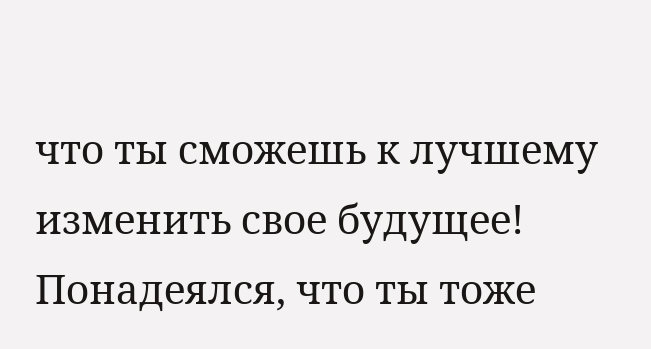что ты сможешь к лучшему изменить свое будущее! Понадеялся, что ты тоже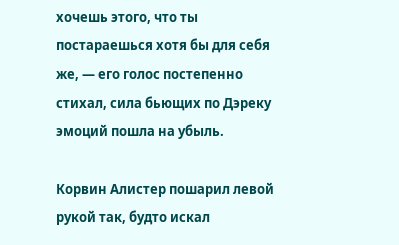хочешь этого, что ты постараешься хотя бы для себя же, — его голос постепенно стихал, сила бьющих по Дэреку эмоций пошла на убыль.

Корвин Алистер пошарил левой рукой так, будто искал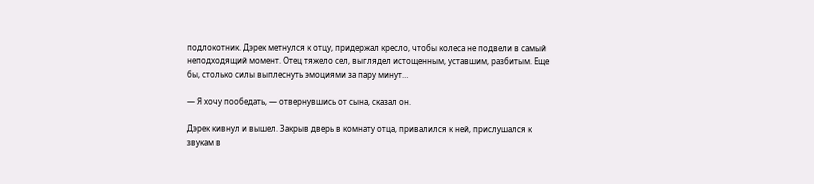подлокотник. Дэрек метнулся к отцу, придержал кресло, чтобы колеса не подвели в самый неподходящий момент. Отец тяжело сел, выглядел истощенным, уставшим, разбитым. Еще бы, столько силы выплеснуть эмоциями за пару минут…

— Я хочу пообедать, — отвернувшись от сына, сказал он.

Дэрек кивнул и вышел. Закрыв дверь в комнату отца, привалился к ней, прислушался к звукам в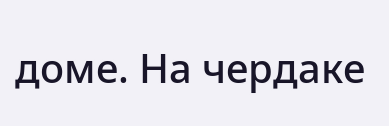доме. На чердаке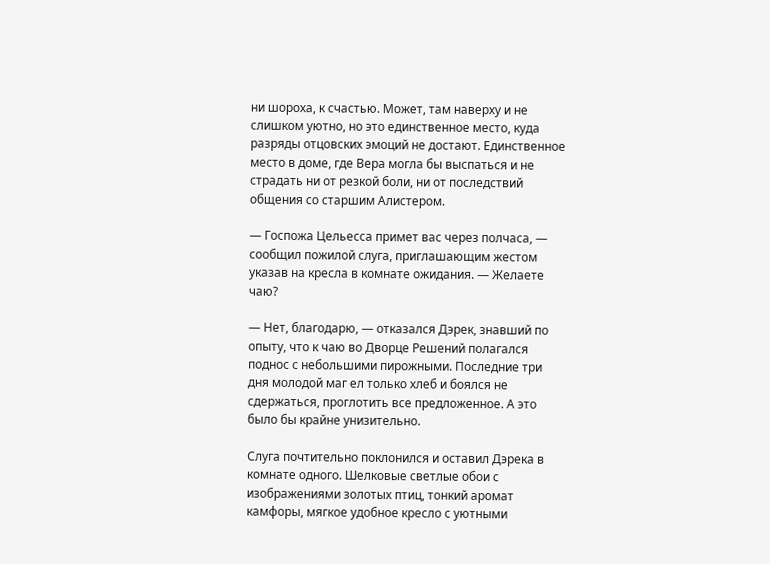ни шороха, к счастью. Может, там наверху и не слишком уютно, но это единственное место, куда разряды отцовских эмоций не достают. Единственное место в доме, где Вера могла бы выспаться и не страдать ни от резкой боли, ни от последствий общения со старшим Алистером.

— Госпожа Цельесса примет вас через полчаса, — сообщил пожилой слуга, приглашающим жестом указав на кресла в комнате ожидания. — Желаете чаю?

— Нет, благодарю, — отказался Дэрек, знавший по опыту, что к чаю во Дворце Решений полагался поднос с небольшими пирожными. Последние три дня молодой маг ел только хлеб и боялся не сдержаться, проглотить все предложенное. А это было бы крайне унизительно.

Слуга почтительно поклонился и оставил Дэрека в комнате одного. Шелковые светлые обои с изображениями золотых птиц, тонкий аромат камфоры, мягкое удобное кресло с уютными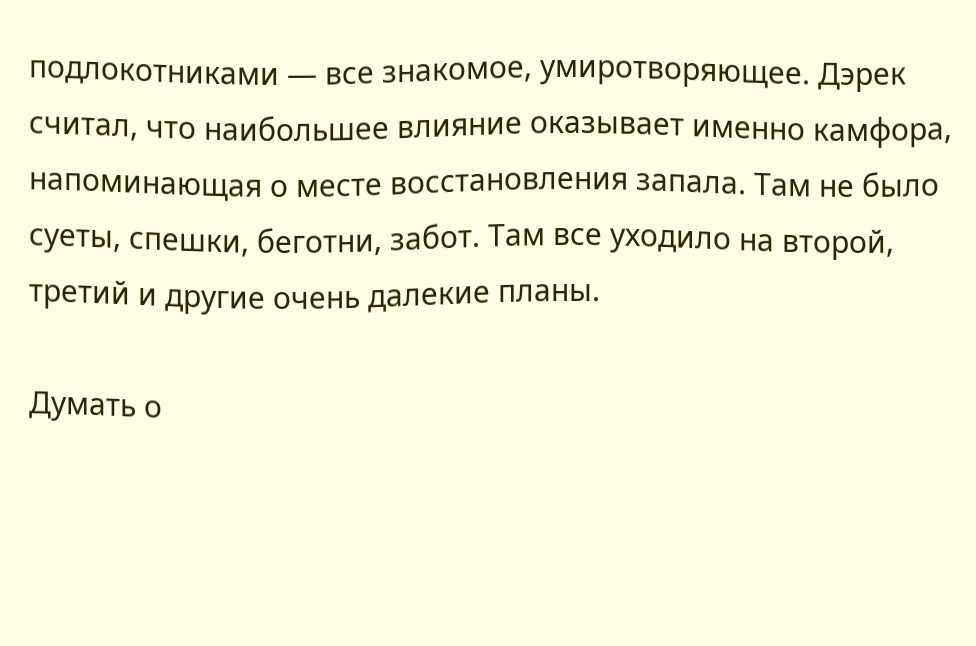подлокотниками — все знакомое, умиротворяющее. Дэрек считал, что наибольшее влияние оказывает именно камфора, напоминающая о месте восстановления запала. Там не было суеты, спешки, беготни, забот. Там все уходило на второй, третий и другие очень далекие планы.

Думать о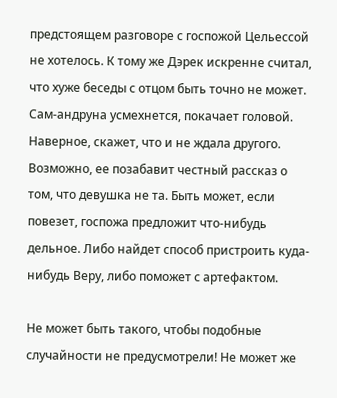предстоящем разговоре с госпожой Цельессой не хотелось. К тому же Дэрек искренне считал, что хуже беседы с отцом быть точно не может. Сам-андруна усмехнется, покачает головой. Наверное, скажет, что и не ждала другого. Возможно, ее позабавит честный рассказ о том, что девушка не та. Быть может, если повезет, госпожа предложит что-нибудь дельное. Либо найдет способ пристроить куда-нибудь Веру, либо поможет с артефактом.

Не может быть такого, чтобы подобные случайности не предусмотрели! Не может же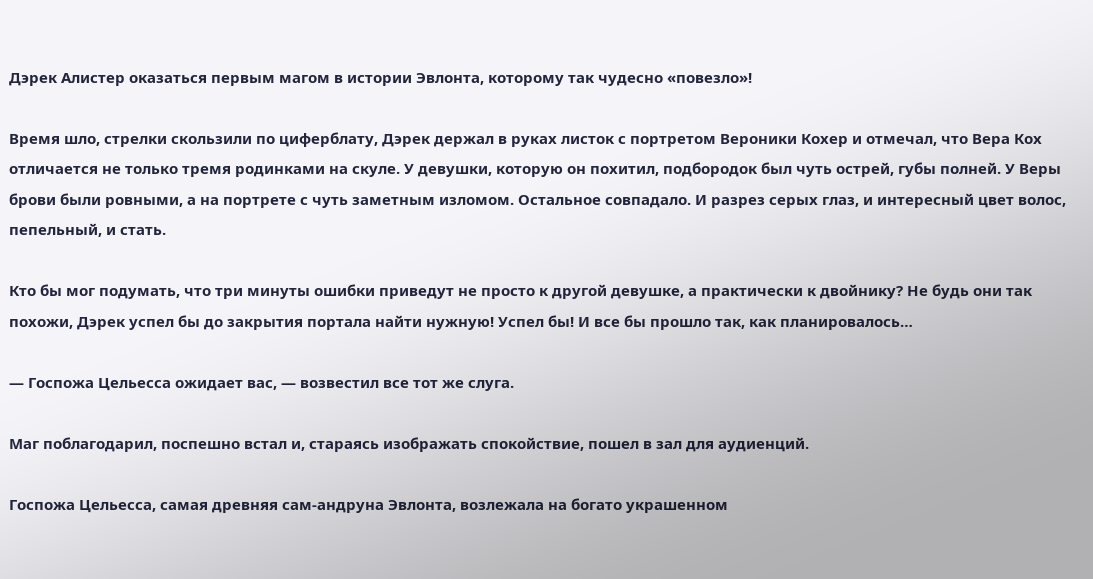Дэрек Алистер оказаться первым магом в истории Эвлонта, которому так чудесно «повезло»!

Время шло, стрелки скользили по циферблату, Дэрек держал в руках листок с портретом Вероники Кохер и отмечал, что Вера Кох отличается не только тремя родинками на скуле. У девушки, которую он похитил, подбородок был чуть острей, губы полней. У Веры брови были ровными, а на портрете с чуть заметным изломом. Остальное совпадало. И разрез серых глаз, и интересный цвет волос, пепельный, и стать.

Кто бы мог подумать, что три минуты ошибки приведут не просто к другой девушке, а практически к двойнику? Не будь они так похожи, Дэрек успел бы до закрытия портала найти нужную! Успел бы! И все бы прошло так, как планировалось…

— Госпожа Цельесса ожидает вас, — возвестил все тот же слуга.

Маг поблагодарил, поспешно встал и, стараясь изображать спокойствие, пошел в зал для аудиенций.

Госпожа Цельесса, самая древняя сам-андруна Эвлонта, возлежала на богато украшенном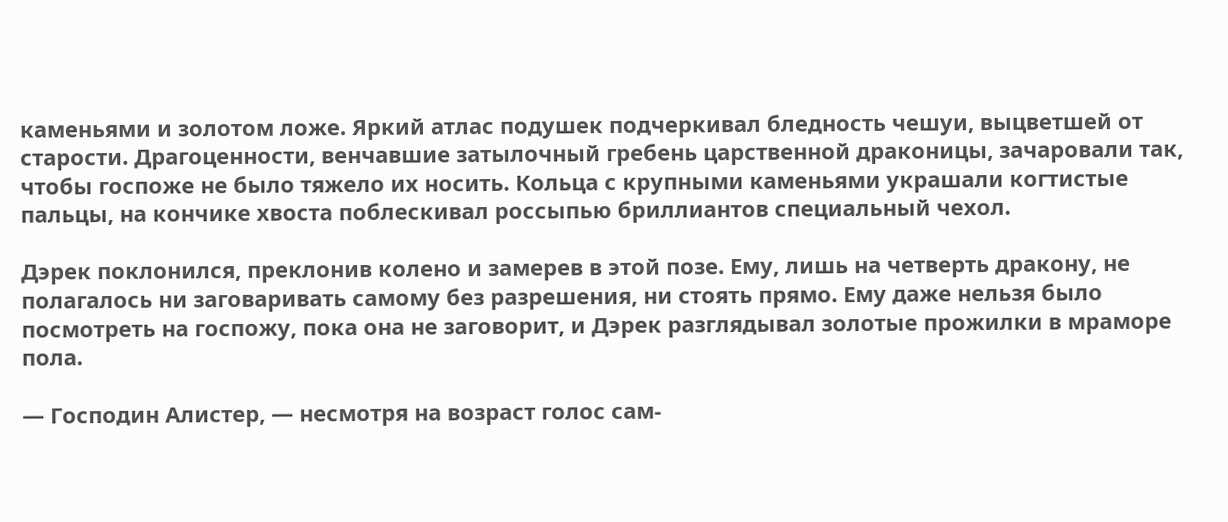каменьями и золотом ложе. Яркий атлас подушек подчеркивал бледность чешуи, выцветшей от старости. Драгоценности, венчавшие затылочный гребень царственной драконицы, зачаровали так, чтобы госпоже не было тяжело их носить. Кольца с крупными каменьями украшали когтистые пальцы, на кончике хвоста поблескивал россыпью бриллиантов специальный чехол.

Дэрек поклонился, преклонив колено и замерев в этой позе. Ему, лишь на четверть дракону, не полагалось ни заговаривать самому без разрешения, ни стоять прямо. Ему даже нельзя было посмотреть на госпожу, пока она не заговорит, и Дэрек разглядывал золотые прожилки в мраморе пола.

— Господин Алистер, — несмотря на возраст голос сам-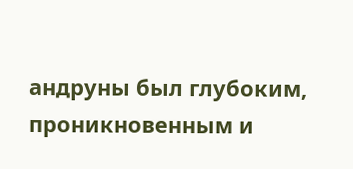андруны был глубоким, проникновенным и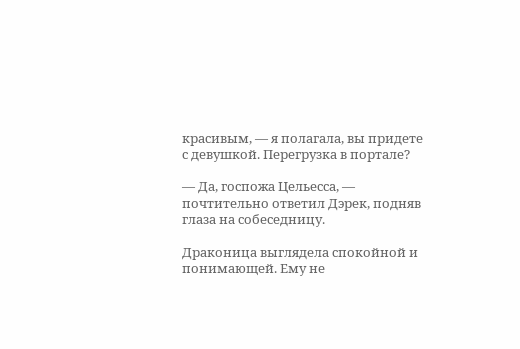красивым, — я полагала, вы придете с девушкой. Перегрузка в портале?

— Да, госпожа Цельесса, — почтительно ответил Дэрек, подняв глаза на собеседницу.

Драконица выглядела спокойной и понимающей. Ему не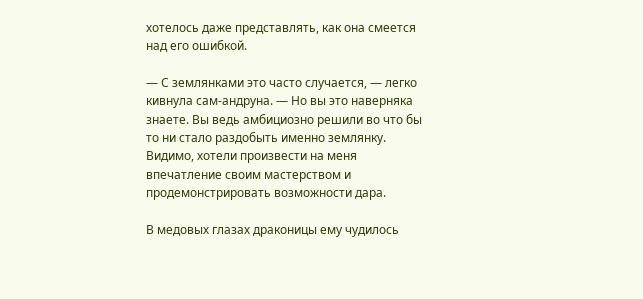хотелось даже представлять, как она смеется над его ошибкой.

— С землянками это часто случается, — легко кивнула сам-андруна. — Но вы это наверняка знаете. Вы ведь амбициозно решили во что бы то ни стало раздобыть именно землянку. Видимо, хотели произвести на меня впечатление своим мастерством и продемонстрировать возможности дара.

В медовых глазах драконицы ему чудилось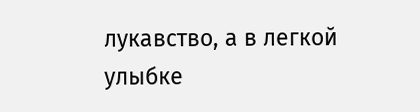лукавство, а в легкой улыбке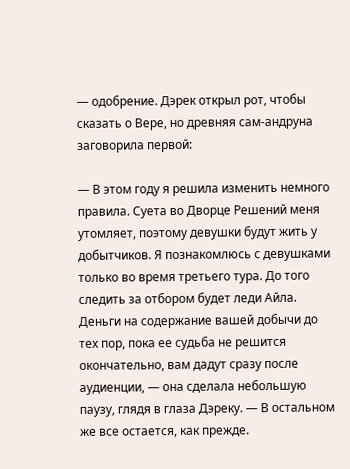— одобрение. Дэрек открыл рот, чтобы сказать о Вере, но древняя сам-андруна заговорила первой:

— В этом году я решила изменить немного правила. Суета во Дворце Решений меня утомляет, поэтому девушки будут жить у добытчиков. Я познакомлюсь с девушками только во время третьего тура. До того следить за отбором будет леди Айла. Деньги на содержание вашей добычи до тех пор, пока ее судьба не решится окончательно, вам дадут сразу после аудиенции, — она сделала небольшую паузу, глядя в глаза Дэреку. — В остальном же все остается, как прежде.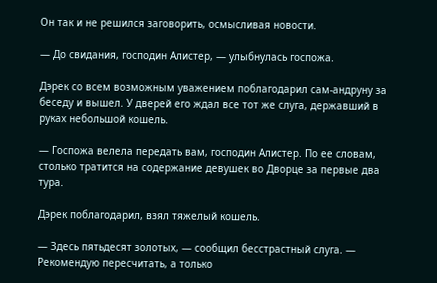Он так и не решился заговорить, осмысливая новости.

— До свидания, господин Алистер, — улыбнулась госпожа.

Дэрек со всем возможным уважением поблагодарил сам-андруну за беседу и вышел. У дверей его ждал все тот же слуга, державший в руках небольшой кошель.

— Госпожа велела передать вам, господин Алистер. По ее словам, столько тратится на содержание девушек во Дворце за первые два тура.

Дэрек поблагодарил, взял тяжелый кошель.

— Здесь пятьдесят золотых, — сообщил бесстрастный слуга. — Рекомендую пересчитать, а только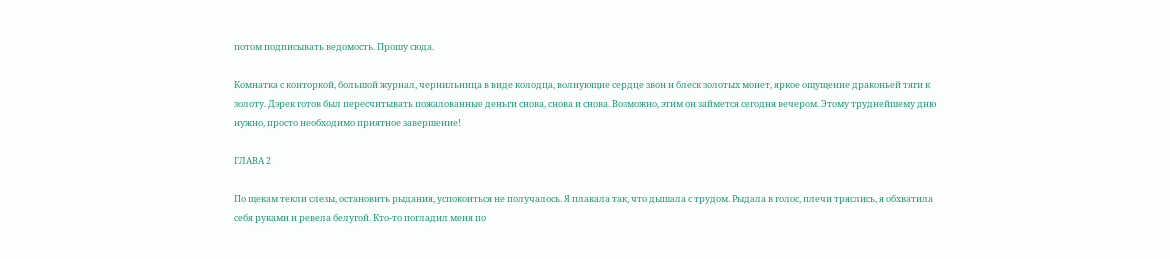потом подписывать ведомость. Прошу сюда.

Комнатка с конторкой, большой журнал, чернильница в виде колодца, волнующие сердце звон и блеск золотых монет, яркое ощущение драконьей тяги к золоту. Дэрек готов был пересчитывать пожалованные деньги снова, снова и снова. Возможно, этим он займется сегодня вечером. Этому труднейшему дню нужно, просто необходимо приятное завершение!

ГЛАВА 2

По щекам текли слезы, остановить рыдания, успокоиться не получалось. Я плакала так, что дышала с трудом. Рыдала в голос, плечи тряслись, я обхватила себя руками и ревела белугой. Кто-то погладил меня по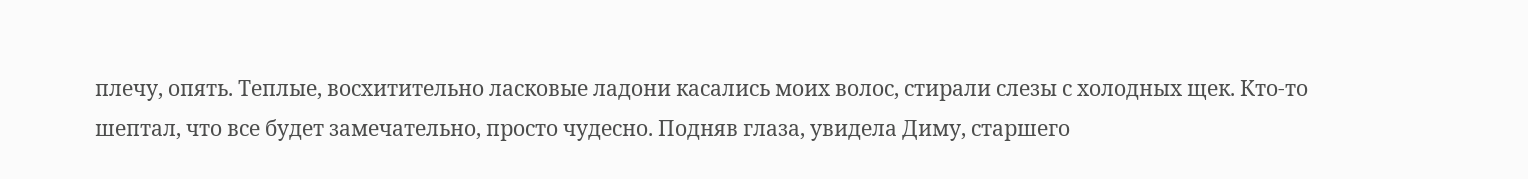плечу, опять. Теплые, восхитительно ласковые ладони касались моих волос, стирали слезы с холодных щек. Кто-то шептал, что все будет замечательно, просто чудесно. Подняв глаза, увидела Диму, старшего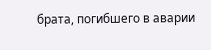брата, погибшего в аварии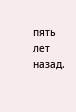пять лет назад.